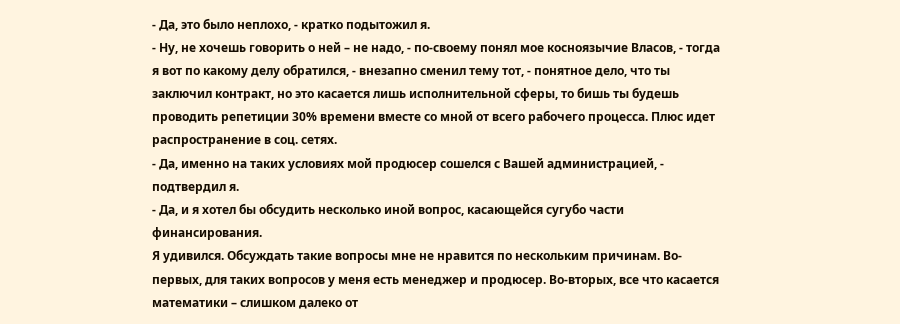- Да, это было неплохо, - кратко подытожил я.
- Ну, не хочешь говорить о ней – не надо, - по-своему понял мое косноязычие Власов, - тогда я вот по какому делу обратился, - внезапно сменил тему тот, - понятное дело, что ты заключил контракт, но это касается лишь исполнительной сферы, то бишь ты будешь проводить репетиции 30% времени вместе со мной от всего рабочего процесса. Плюс идет распространение в соц. сетях.
- Да, именно на таких условиях мой продюсер сошелся с Вашей администрацией, - подтвердил я.
- Да, и я хотел бы обсудить несколько иной вопрос, касающейся сугубо части финансирования.
Я удивился. Обсуждать такие вопросы мне не нравится по нескольким причинам. Во-первых, для таких вопросов у меня есть менеджер и продюсер. Во-вторых, все что касается математики – слишком далеко от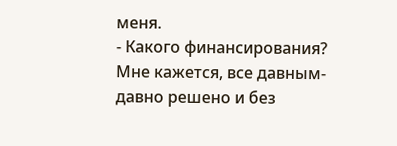меня.
- Какого финансирования? Мне кажется, все давным-давно решено и без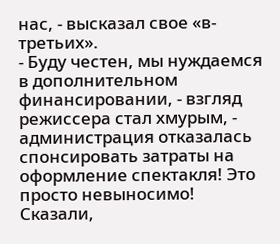нас, - высказал свое «в-третьих».
- Буду честен, мы нуждаемся в дополнительном финансировании, - взгляд режиссера стал хмурым, - администрация отказалась спонсировать затраты на оформление спектакля! Это просто невыносимо! Сказали,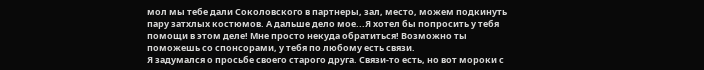мол мы тебе дали Соколовского в партнеры, зал, место, можем подкинуть пару затхлых костюмов. А дальше дело мое...Я хотел бы попросить у тебя помощи в этом деле! Мне просто некуда обратиться! Возможно ты поможешь со спонсорами, у тебя по любому есть связи.
Я задумался о просьбе своего старого друга. Связи-то есть, но вот мороки с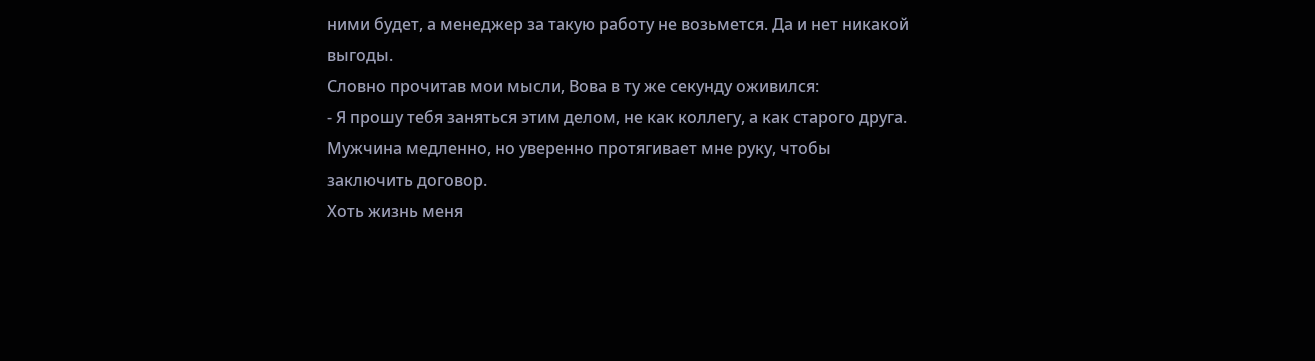ними будет, а менеджер за такую работу не возьмется. Да и нет никакой выгоды.
Словно прочитав мои мысли, Вова в ту же секунду оживился:
- Я прошу тебя заняться этим делом, не как коллегу, а как старого друга.
Мужчина медленно, но уверенно протягивает мне руку, чтобы заключить договор.
Хоть жизнь меня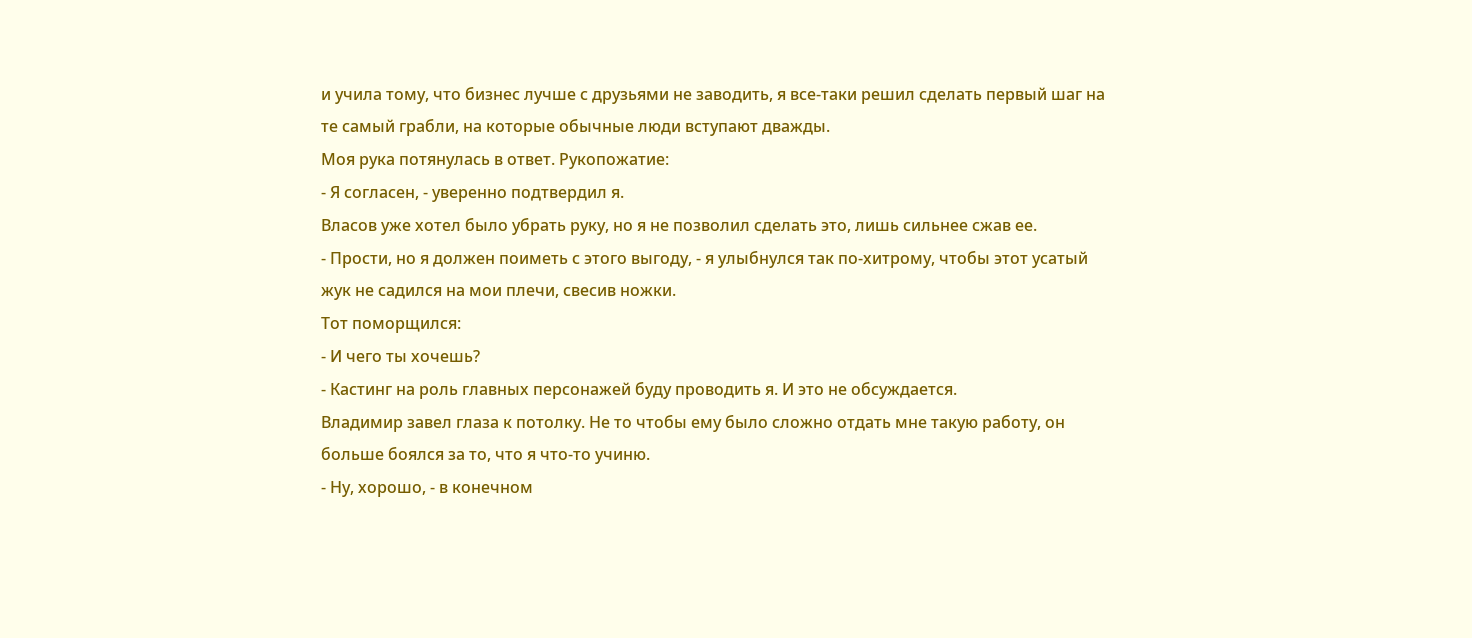и учила тому, что бизнес лучше с друзьями не заводить, я все-таки решил сделать первый шаг на те самый грабли, на которые обычные люди вступают дважды.
Моя рука потянулась в ответ. Рукопожатие:
- Я согласен, - уверенно подтвердил я.
Власов уже хотел было убрать руку, но я не позволил сделать это, лишь сильнее сжав ее.
- Прости, но я должен поиметь с этого выгоду, - я улыбнулся так по-хитрому, чтобы этот усатый жук не садился на мои плечи, свесив ножки.
Тот поморщился:
- И чего ты хочешь?
- Кастинг на роль главных персонажей буду проводить я. И это не обсуждается.
Владимир завел глаза к потолку. Не то чтобы ему было сложно отдать мне такую работу, он больше боялся за то, что я что-то учиню.
- Ну, хорошо, - в конечном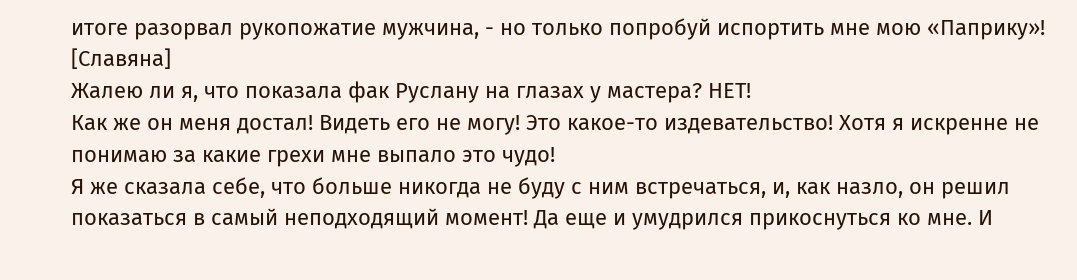итоге разорвал рукопожатие мужчина, - но только попробуй испортить мне мою «Паприку»!
[Славяна]
Жалею ли я, что показала фак Руслану на глазах у мастера? НЕТ!
Как же он меня достал! Видеть его не могу! Это какое-то издевательство! Хотя я искренне не понимаю за какие грехи мне выпало это чудо!
Я же сказала себе, что больше никогда не буду с ним встречаться, и, как назло, он решил показаться в самый неподходящий момент! Да еще и умудрился прикоснуться ко мне. И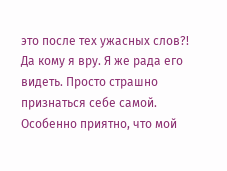это после тех ужасных слов?!
Да кому я вру. Я же рада его видеть. Просто страшно признаться себе самой. Особенно приятно, что мой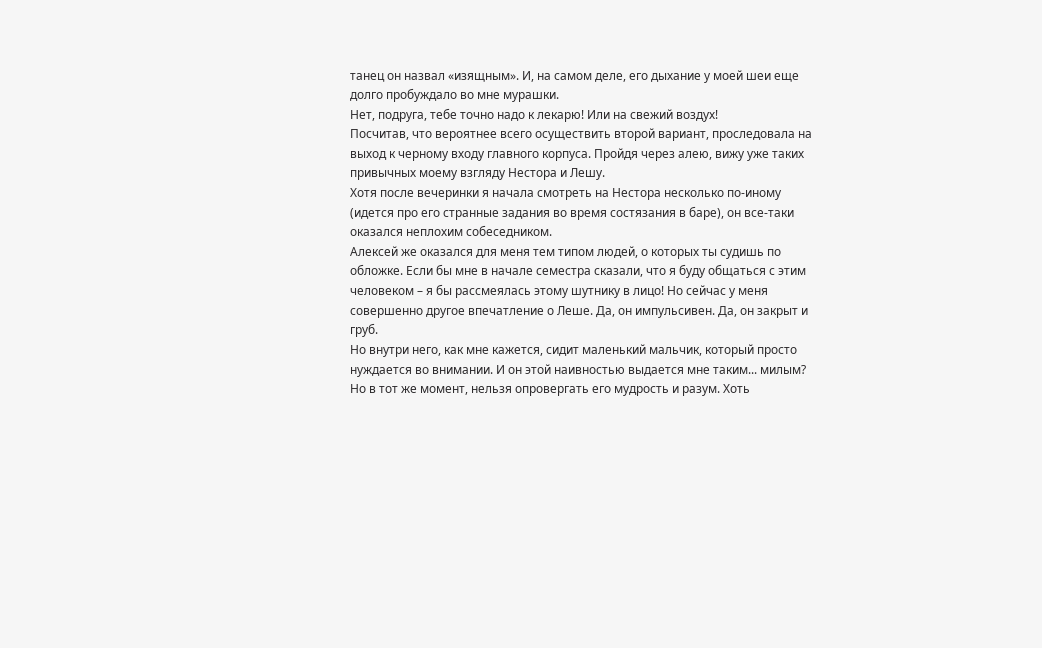танец он назвал «изящным». И, на самом деле, его дыхание у моей шеи еще долго пробуждало во мне мурашки.
Нет, подруга, тебе точно надо к лекарю! Или на свежий воздух!
Посчитав, что вероятнее всего осуществить второй вариант, проследовала на выход к черному входу главного корпуса. Пройдя через алею, вижу уже таких привычных моему взгляду Нестора и Лешу.
Хотя после вечеринки я начала смотреть на Нестора несколько по-иному (идется про его странные задания во время состязания в баре), он все-таки оказался неплохим собеседником.
Алексей же оказался для меня тем типом людей, о которых ты судишь по обложке. Если бы мне в начале семестра сказали, что я буду общаться с этим человеком – я бы рассмеялась этому шутнику в лицо! Но сейчас у меня совершенно другое впечатление о Леше. Да, он импульсивен. Да, он закрыт и груб.
Но внутри него, как мне кажется, сидит маленький мальчик, который просто нуждается во внимании. И он этой наивностью выдается мне таким... милым?
Но в тот же момент, нельзя опровергать его мудрость и разум. Хоть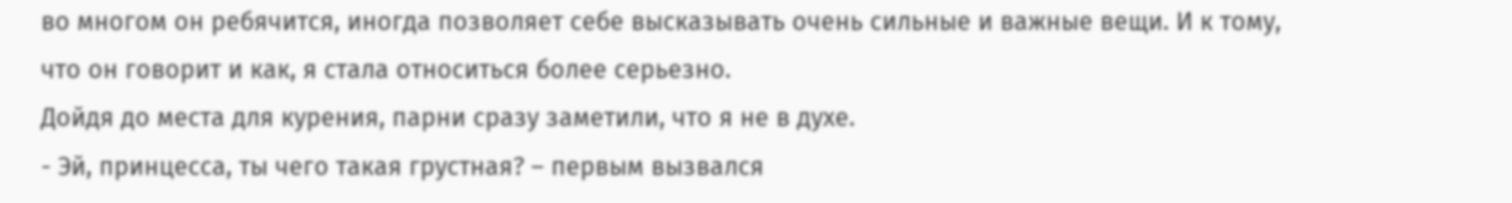во многом он ребячится, иногда позволяет себе высказывать очень сильные и важные вещи. И к тому, что он говорит и как, я стала относиться более серьезно.
Дойдя до места для курения, парни сразу заметили, что я не в духе.
- Эй, принцесса, ты чего такая грустная? – первым вызвался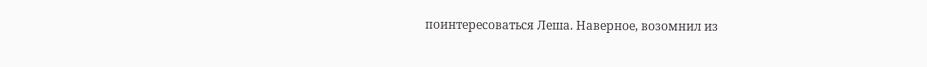поинтересоваться Леша. Наверное, возомнил из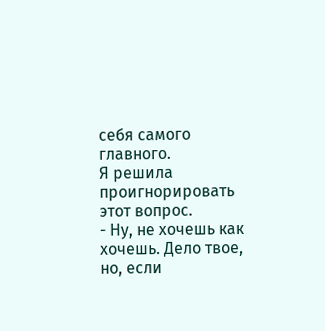себя самого главного.
Я решила проигнорировать этот вопрос.
- Ну, не хочешь как хочешь. Дело твое, но, если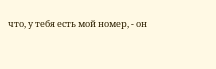что, у тебя есть мой номер, - он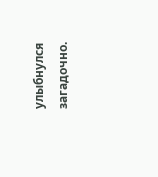улыбнулся загадочно.